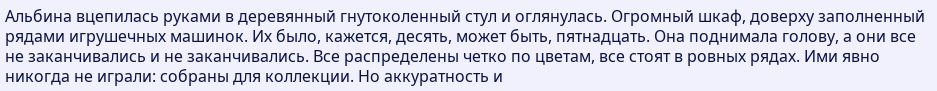Альбина вцепилась руками в деревянный гнутоколенный стул и оглянулась. Огромный шкаф, доверху заполненный рядами игрушечных машинок. Их было, кажется, десять, может быть, пятнадцать. Она поднимала голову, а они все не заканчивались и не заканчивались. Все распределены четко по цветам, все стоят в ровных рядах. Ими явно никогда не играли: собраны для коллекции. Но аккуратность и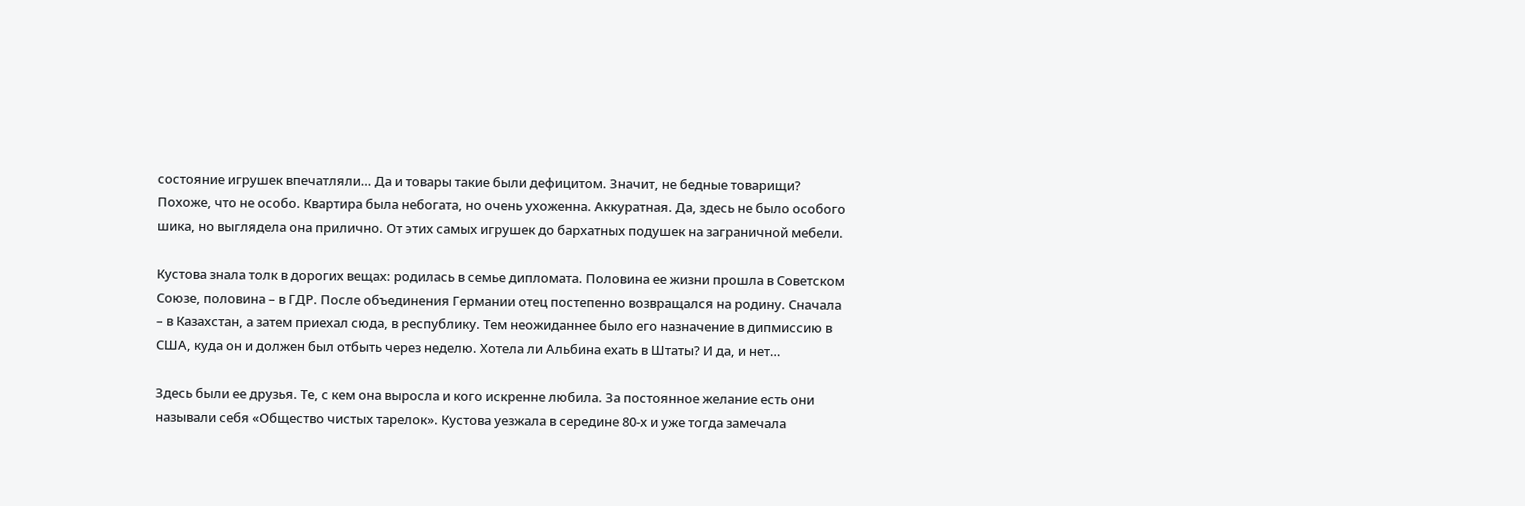состояние игрушек впечатляли… Да и товары такие были дефицитом. Значит, не бедные товарищи? Похоже, что не особо. Квартира была небогата, но очень ухоженна. Аккуратная. Да, здесь не было особого шика, но выглядела она прилично. От этих самых игрушек до бархатных подушек на заграничной мебели.

Кустова знала толк в дорогих вещах: родилась в семье дипломата. Половина ее жизни прошла в Советском Союзе, половина – в ГДР. После объединения Германии отец постепенно возвращался на родину. Сначала – в Казахстан, а затем приехал сюда, в республику. Тем неожиданнее было его назначение в дипмиссию в США, куда он и должен был отбыть через неделю. Хотела ли Альбина ехать в Штаты? И да, и нет…

Здесь были ее друзья. Те, с кем она выросла и кого искренне любила. За постоянное желание есть они называли себя «Общество чистых тарелок». Кустова уезжала в середине 80-х и уже тогда замечала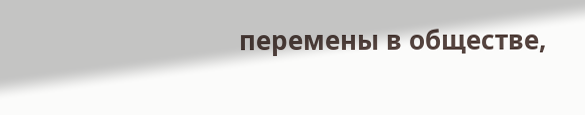перемены в обществе,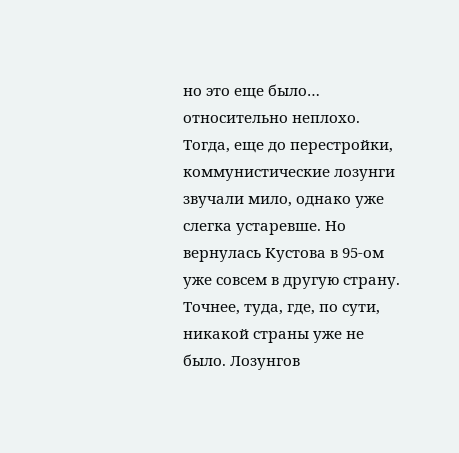но это еще было… относительно неплохо. Тогда, еще до перестройки, коммунистические лозунги звучали мило, однако уже слегка устаревше. Но вернулась Кустова в 95-ом уже совсем в другую страну. Точнее, туда, где, по сути, никакой страны уже не было. Лозунгов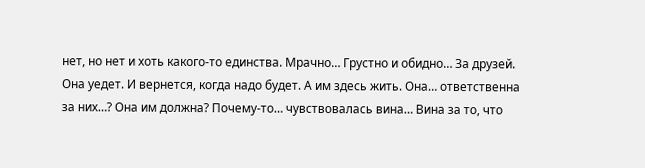нет, но нет и хоть какого-то единства. Мрачно… Грустно и обидно… За друзей. Она уедет. И вернется, когда надо будет. А им здесь жить. Она… ответственна за них…? Она им должна? Почему-то… чувствовалась вина… Вина за то, что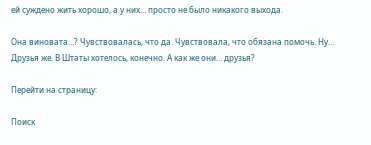ей суждено жить хорошо, а у них… просто не было никакого выхода.

Она виновата…? Чувствовалась, что да. Чувствовала, что обязана помочь. Ну… Друзья же. В Штаты хотелось, конечно. А как же они… друзья?

Перейти на страницу:

Поиск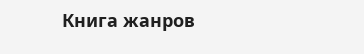Книга жанров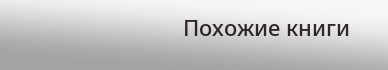Похожие книги